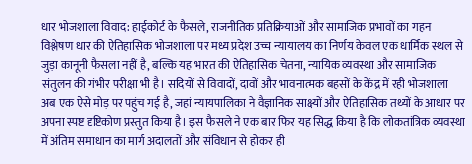धार भोजशाला विवाद: हाईकोर्ट के फैसले, राजनीतिक प्रतिक्रियाओं और सामाजिक प्रभावों का गहन विश्लेषण धार की ऐतिहासिक भोजशाला पर मध्य प्रदेश उच्च न्यायालय का निर्णय केवल एक धार्मिक स्थल से जुड़ा कानूनी फैसला नहीं है, बल्कि यह भारत की ऐतिहासिक चेतना, न्यायिक व्यवस्था और सामाजिक संतुलन की गंभीर परीक्षा भी है। सदियों से विवादों, दावों और भावनात्मक बहसों के केंद्र में रही भोजशाला अब एक ऐसे मोड़ पर पहुंच गई है, जहां न्यायपालिका ने वैज्ञानिक साक्ष्यों और ऐतिहासिक तथ्यों के आधार पर अपना स्पष्ट दृष्टिकोण प्रस्तुत किया है। इस फैसले ने एक बार फिर यह सिद्ध किया है कि लोकतांत्रिक व्यवस्था में अंतिम समाधान का मार्ग अदालतों और संविधान से होकर ही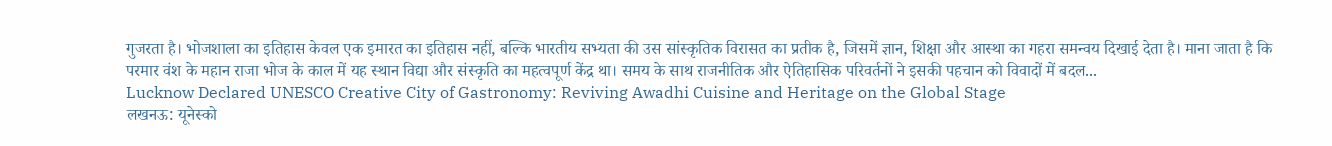गुजरता है। भोजशाला का इतिहास केवल एक इमारत का इतिहास नहीं, बल्कि भारतीय सभ्यता की उस सांस्कृतिक विरासत का प्रतीक है, जिसमें ज्ञान, शिक्षा और आस्था का गहरा समन्वय दिखाई देता है। माना जाता है कि परमार वंश के महान राजा भोज के काल में यह स्थान विद्या और संस्कृति का महत्वपूर्ण केंद्र था। समय के साथ राजनीतिक और ऐतिहासिक परिवर्तनों ने इसकी पहचान को विवादों में बदल...
Lucknow Declared UNESCO Creative City of Gastronomy: Reviving Awadhi Cuisine and Heritage on the Global Stage
लखनऊ: यूनेस्को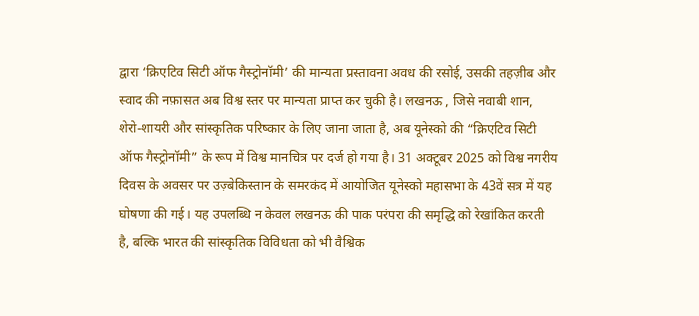द्वारा ‘क्रिएटिव सिटी ऑफ गैस्ट्रोनॉमी’ की मान्यता प्रस्तावना अवध की रसोई, उसकी तहज़ीब और स्वाद की नफ़ासत अब विश्व स्तर पर मान्यता प्राप्त कर चुकी है। लखनऊ , जिसे नवाबी शान, शेरो-शायरी और सांस्कृतिक परिष्कार के लिए जाना जाता है, अब यूनेस्को की “क्रिएटिव सिटी ऑफ गैस्ट्रोनॉमी” के रूप में विश्व मानचित्र पर दर्ज हो गया है। 31 अक्टूबर 2025 को विश्व नगरीय दिवस के अवसर पर उज़्बेकिस्तान के समरकंद में आयोजित यूनेस्को महासभा के 43वें सत्र में यह घोषणा की गई। यह उपलब्धि न केवल लखनऊ की पाक परंपरा की समृद्धि को रेखांकित करती है, बल्कि भारत की सांस्कृतिक विविधता को भी वैश्विक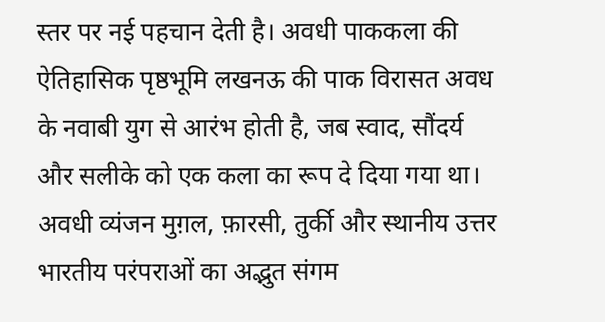स्तर पर नई पहचान देती है। अवधी पाककला की ऐतिहासिक पृष्ठभूमि लखनऊ की पाक विरासत अवध के नवाबी युग से आरंभ होती है, जब स्वाद, सौंदर्य और सलीके को एक कला का रूप दे दिया गया था। अवधी व्यंजन मुग़ल, फ़ारसी, तुर्की और स्थानीय उत्तर भारतीय परंपराओं का अद्भुत संगम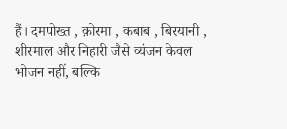हैं। दमपोख्त , क़ोरमा , कबाब , बिरयानी , शीरमाल और निहारी जैसे व्यंजन केवल भोजन नहीं, बल्कि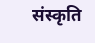संस्कृति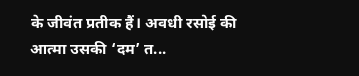के जीवंत प्रतीक हैं। अवधी रसोई की आत्मा उसकी ‘दम’ त...